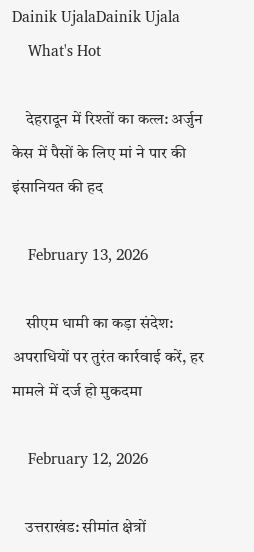Dainik UjalaDainik Ujala
    What's Hot

    देहरादून में रिश्तों का कत्ल: अर्जुन केस में पैसों के लिए मां ने पार की इंसानियत की हद

    February 13, 2026

    सीएम धामी का कड़ा संदेश: अपराधियों पर तुरंत कार्रवाई करें, हर मामले में दर्ज हो मुकदमा

    February 12, 2026

    उत्तराखंड: सीमांत क्षेत्रों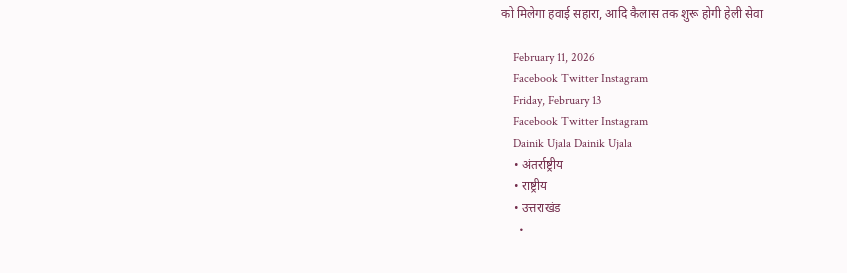को मिलेगा हवाई सहारा, आदि कैलास तक शुरू होगी हेली सेवा

    February 11, 2026
    Facebook Twitter Instagram
    Friday, February 13
    Facebook Twitter Instagram
    Dainik Ujala Dainik Ujala
    • अंतर्राष्ट्रीय
    • राष्ट्रीय
    • उत्तराखंड
      •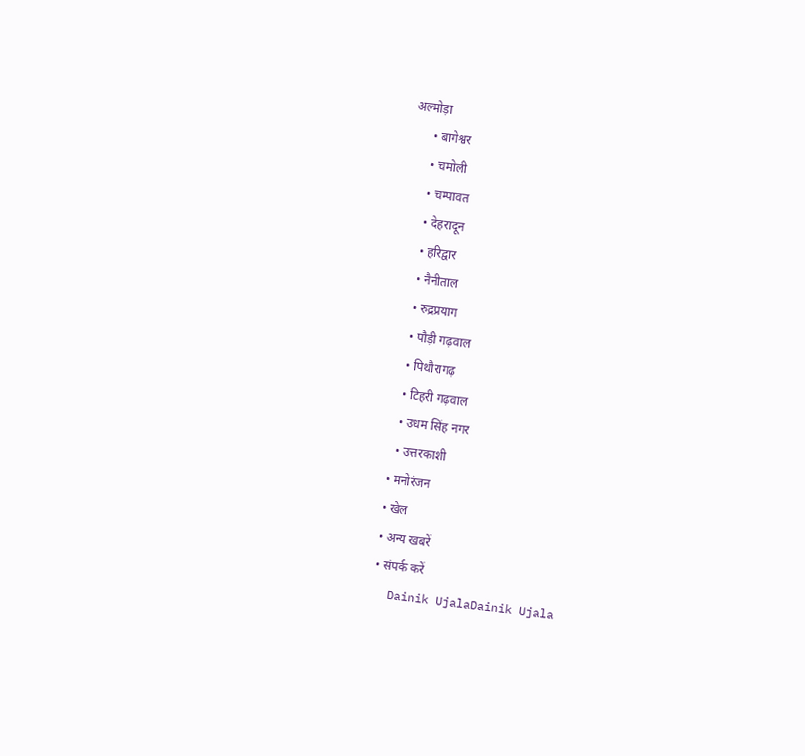अल्मोड़ा
      • बागेश्वर
      • चमोली
      • चम्पावत
      • देहरादून
      • हरिद्वार
      • नैनीताल
      • रुद्रप्रयाग
      • पौड़ी गढ़वाल
      • पिथौरागढ़
      • टिहरी गढ़वाल
      • उधम सिंह नगर
      • उत्तरकाशी
    • मनोरंजन
    • खेल
    • अन्य खबरें
    • संपर्क करें
    Dainik UjalaDainik Ujala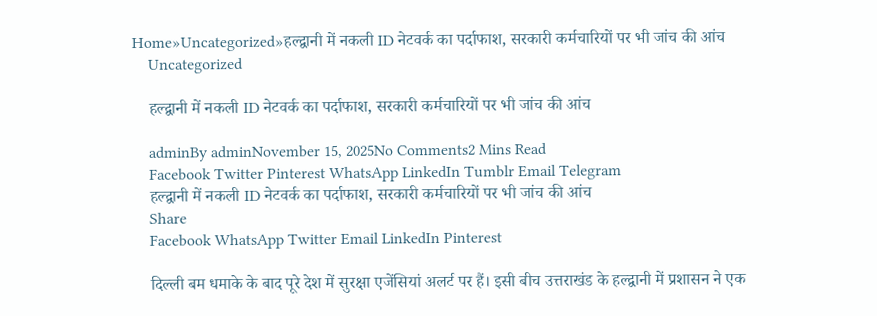Home»Uncategorized»हल्द्वानी में नकली ID नेटवर्क का पर्दाफाश, सरकारी कर्मचारियों पर भी जांच की आंच
    Uncategorized

    हल्द्वानी में नकली ID नेटवर्क का पर्दाफाश, सरकारी कर्मचारियों पर भी जांच की आंच

    adminBy adminNovember 15, 2025No Comments2 Mins Read
    Facebook Twitter Pinterest WhatsApp LinkedIn Tumblr Email Telegram
    हल्द्वानी में नकली ID नेटवर्क का पर्दाफाश, सरकारी कर्मचारियों पर भी जांच की आंच
    Share
    Facebook WhatsApp Twitter Email LinkedIn Pinterest

    दिल्ली बम धमाके के बाद पूरे देश में सुरक्षा एजेंसियां अलर्ट पर हैं। इसी बीच उत्तराखंड के हल्द्वानी में प्रशासन ने एक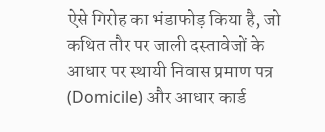ऐसे गिरोह का भंडाफोड़ किया है, जो कथित तौर पर जाली दस्तावेजों के आधार पर स्थायी निवास प्रमाण पत्र (Domicile) और आधार कार्ड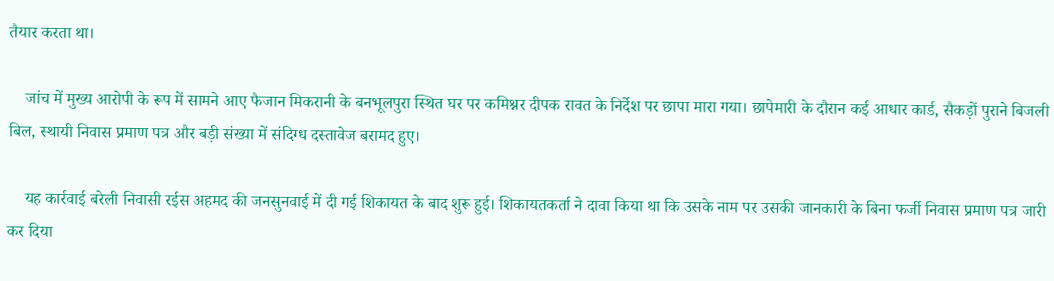तैयार करता था।

    जांच में मुख्य आरोपी के रूप में सामने आए फैजान मिकरानी के बनभूलपुरा स्थित घर पर कमिश्नर दीपक रावत के निर्देश पर छापा मारा गया। छापेमारी के दौरान कई आधार कार्ड, सैकड़ों पुराने बिजली बिल, स्थायी निवास प्रमाण पत्र और बड़ी संख्या में संदिग्ध दस्तावेज बरामद हुए।

    यह कार्रवाई बरेली निवासी रईस अहमद की जनसुनवाई में दी गई शिकायत के बाद शुरू हुई। शिकायतकर्ता ने दावा किया था कि उसके नाम पर उसकी जानकारी के बिना फर्जी निवास प्रमाण पत्र जारी कर दिया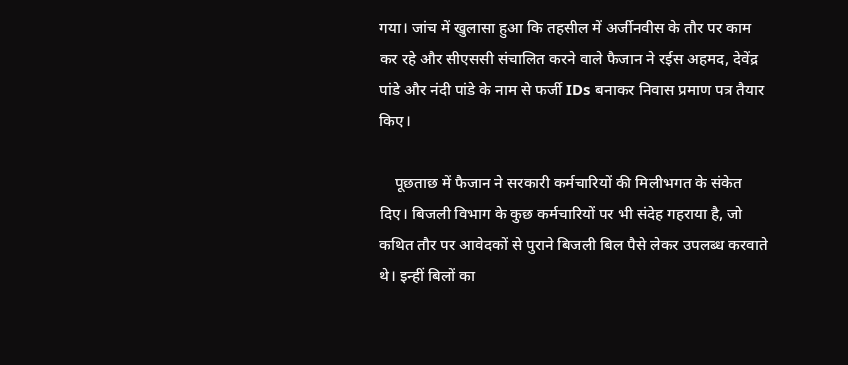गया। जांच में खुलासा हुआ कि तहसील में अर्जीनवीस के तौर पर काम कर रहे और सीएससी संचालित करने वाले फैजान ने रईस अहमद, देवेंद्र पांडे और नंदी पांडे के नाम से फर्जी IDs बनाकर निवास प्रमाण पत्र तैयार किए।

    पूछताछ में फैजान ने सरकारी कर्मचारियों की मिलीभगत के संकेत दिए। बिजली विभाग के कुछ कर्मचारियों पर भी संदेह गहराया है, जो कथित तौर पर आवेदकों से पुराने बिजली बिल पैसे लेकर उपलब्ध करवाते थे। इन्हीं बिलों का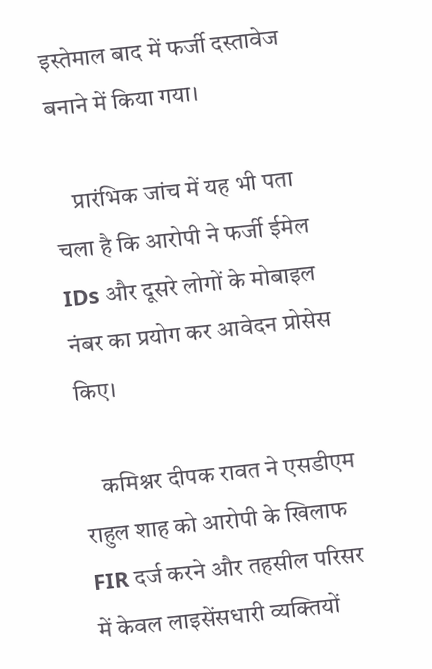इस्तेमाल बाद में फर्जी दस्तावेज बनाने में किया गया।

    प्रारंभिक जांच में यह भी पता चला है कि आरोपी ने फर्जी ईमेल IDs और दूसरे लोगों के मोबाइल नंबर का प्रयोग कर आवेदन प्रोसेस किए।

    कमिश्नर दीपक रावत ने एसडीएम राहुल शाह को आरोपी के खिलाफ FIR दर्ज करने और तहसील परिसर में केवल लाइसेंसधारी व्यक्तियों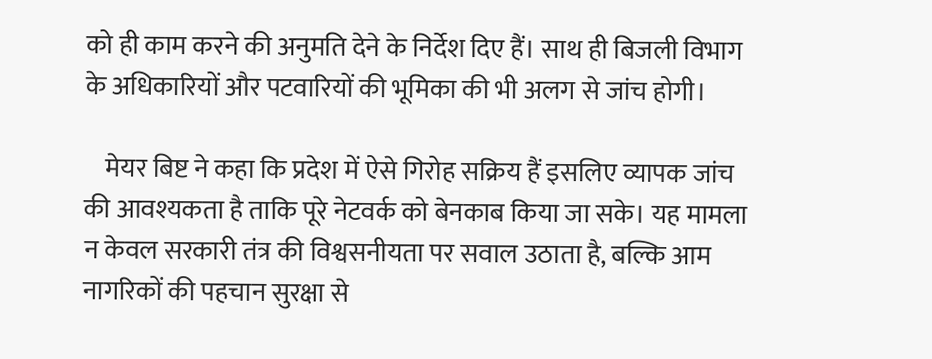को ही काम करने की अनुमति देने के निर्देश दिए हैं। साथ ही बिजली विभाग के अधिकारियों और पटवारियों की भूमिका की भी अलग से जांच होगी।

    मेयर बिष्ट ने कहा कि प्रदेश में ऐसे गिरोह सक्रिय हैं इसलिए व्यापक जांच की आवश्यकता है ताकि पूरे नेटवर्क को बेनकाब किया जा सके। यह मामला न केवल सरकारी तंत्र की विश्वसनीयता पर सवाल उठाता है, बल्कि आम नागरिकों की पहचान सुरक्षा से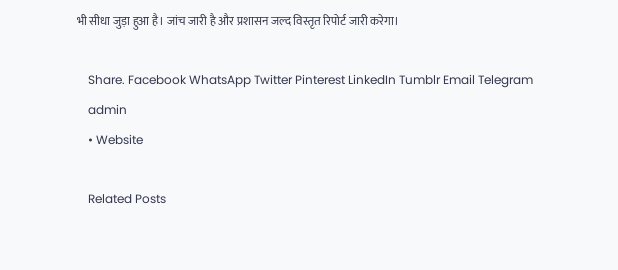भी सीधा जुड़ा हुआ है। जांच जारी है और प्रशासन जल्द विस्तृत रिपोर्ट जारी करेगा।

    Share. Facebook WhatsApp Twitter Pinterest LinkedIn Tumblr Email Telegram
    admin
    • Website

    Related Posts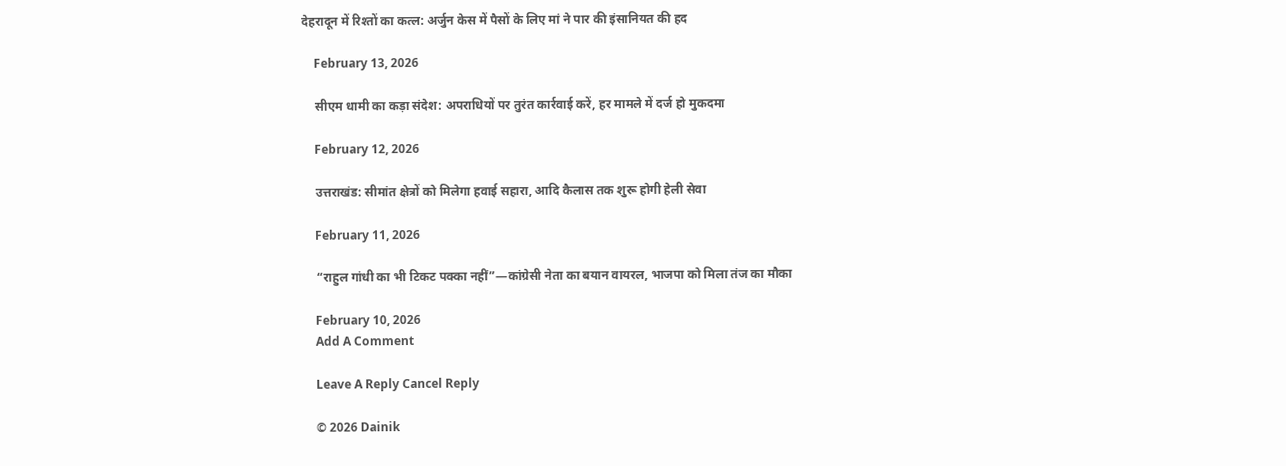देहरादून में रिश्तों का कत्ल: अर्जुन केस में पैसों के लिए मां ने पार की इंसानियत की हद

    February 13, 2026

    सीएम धामी का कड़ा संदेश: अपराधियों पर तुरंत कार्रवाई करें, हर मामले में दर्ज हो मुकदमा

    February 12, 2026

    उत्तराखंड: सीमांत क्षेत्रों को मिलेगा हवाई सहारा, आदि कैलास तक शुरू होगी हेली सेवा

    February 11, 2026

    “राहुल गांधी का भी टिकट पक्का नहीं”—कांग्रेसी नेता का बयान वायरल, भाजपा को मिला तंज का मौका

    February 10, 2026
    Add A Comment

    Leave A Reply Cancel Reply

    © 2026 Dainik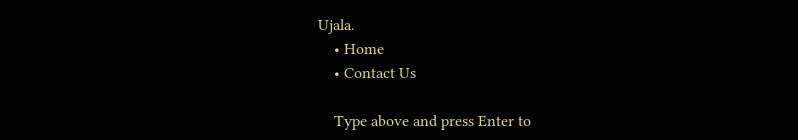Ujala.
    • Home
    • Contact Us

    Type above and press Enter to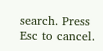search. Press Esc to cancel.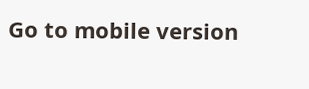Go to mobile version